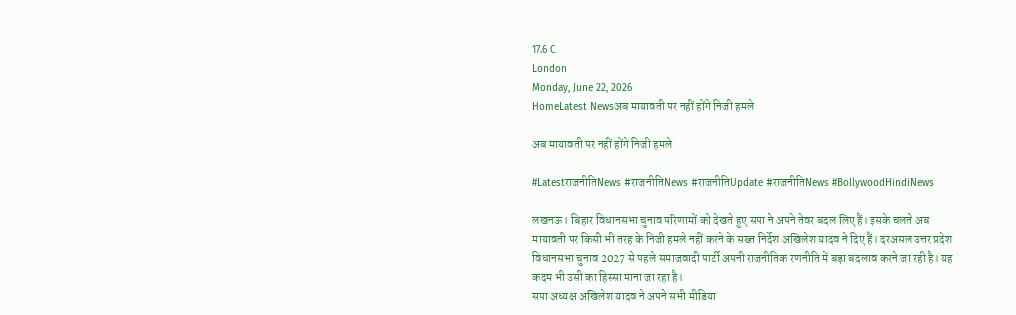17.6 C
London
Monday, June 22, 2026
HomeLatest Newsअब मायावती पर नहीं होंगे निजी हमले

अब मायावती पर नहीं होंगे निजी हमले

#LatestराजनीतिNews #राजनीतिNews #राजनीतिUpdate #राजनीतिNews #BollywoodHindiNews

लखनऊ। बिहार विधानसभा चुनाव परिणामों को देखते हुए सपा ने अपने तेवर बदल लिए हैं। इसके चलते अब मायावती पर किसी भी तरह के निजी हमले नहीं करने के सख्त निर्देश अखिलेश यादव ने दिए हैं। दरअसल उत्तर प्रदेश विधानसभा चुनाव 2027 से पहले समाजवादी पार्टी अपनी राजनीतिक रणनीति में बड़ा बदलाव करने जा रही है। यह कदम भी उसी का हिस्सा माना जा रहा है।
सपा अध्यक्ष अखिलेश यादव ने अपने सभी मीडिया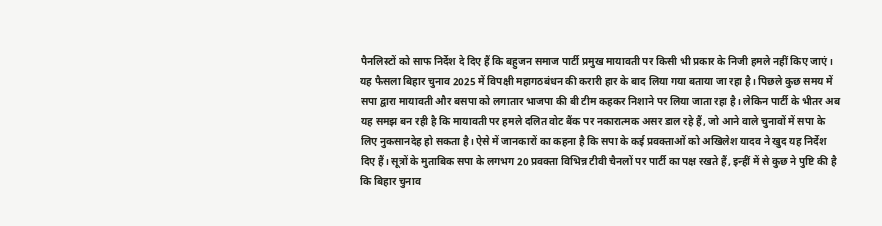पैनलिस्टों को साफ निर्देश दे दिए हैं कि बहुजन समाज पार्टी प्रमुख मायावती पर किसी भी प्रकार के निजी हमले नहीं किए जाएं। यह फैसला बिहार चुनाव 2025 में विपक्षी महागठबंधन की करारी हार के बाद लिया गया बताया जा रहा है। पिछले कुछ समय में सपा द्वारा मायावती और बसपा को लगातार भाजपा की बी टीम कहकर निशाने पर लिया जाता रहा है। लेकिन पार्टी के भीतर अब यह समझ बन रही है कि मायावती पर हमले दलित वोट बैंक पर नकारात्मक असर डाल रहे हैं, जो आने वाले चुनावों में सपा के लिए नुकसानदेह हो सकता है। ऐसे में जानकारों का कहना है कि सपा के कई प्रवक्ताओं को अखिलेश यादव ने खुद यह निर्देश दिए हैं। सूत्रों के मुताबिक सपा के लगभग 20 प्रवक्ता विभिन्न टीवी चैनलों पर पार्टी का पक्ष रखते हैं, इन्हीं में से कुछ ने पुष्टि की है कि बिहार चुनाव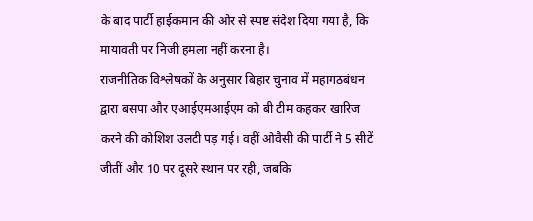के बाद पार्टी हाईकमान की ओर से स्पष्ट संदेश दिया गया है, कि मायावती पर निजी हमला नहीं करना है।
राजनीतिक विश्लेषकों के अनुसार बिहार चुनाव में महागठबंधन द्वारा बसपा और एआईएमआईएम को बी टीम कहकर खारिज करने की कोशिश उलटी पड़ गई। वहीं ओवैसी की पार्टी ने 5 सीटें जीतीं और 10 पर दूसरे स्थान पर रही, जबकि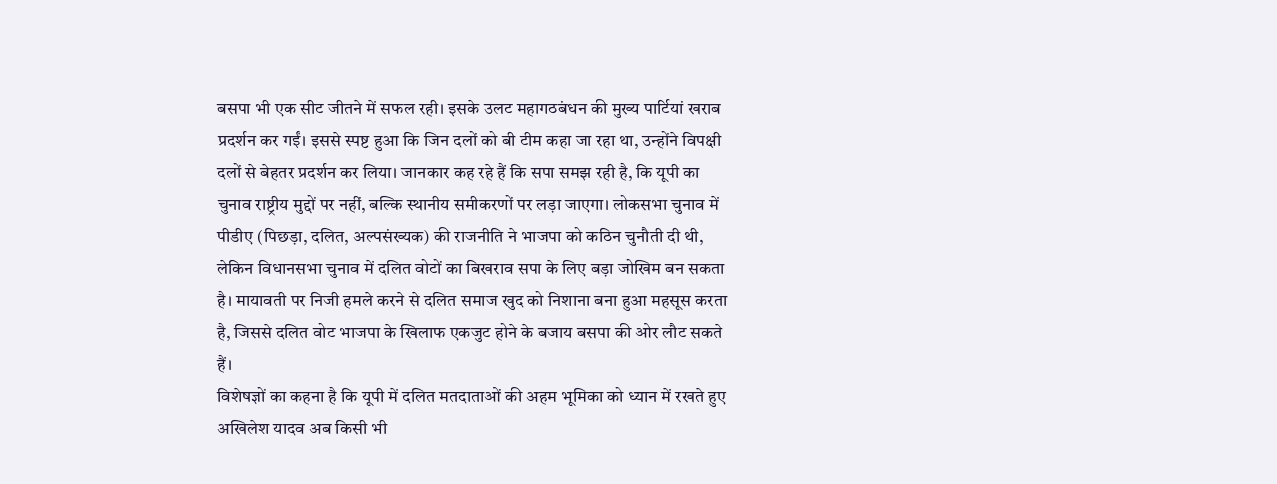बसपा भी एक सीट जीतने में सफल रही। इसके उलट महागठबंधन की मुख्य पार्टियां खराब प्रदर्शन कर गईं। इससे स्पष्ट हुआ कि जिन दलों को बी टीम कहा जा रहा था, उन्होंने विपक्षी दलों से बेहतर प्रदर्शन कर लिया। जानकार कह रहे हैं कि सपा समझ रही है, कि यूपी का चुनाव राष्ट्रीय मुद्दों पर नहीं, बल्कि स्थानीय समीकरणों पर लड़ा जाएगा। लोकसभा चुनाव में पीडीए (पिछड़ा, दलित, अल्पसंख्यक) की राजनीति ने भाजपा को कठिन चुनौती दी थी, लेकिन विधानसभा चुनाव में दलित वोटों का बिखराव सपा के लिए बड़ा जोखिम बन सकता है। मायावती पर निजी हमले करने से दलित समाज खुद को निशाना बना हुआ महसूस करता है, जिससे दलित वोट भाजपा के खिलाफ एकजुट होने के बजाय बसपा की ओर लौट सकते हैं।
विशेषज्ञों का कहना है कि यूपी में दलित मतदाताओं की अहम भूमिका को ध्यान में रखते हुए अखिलेश यादव अब किसी भी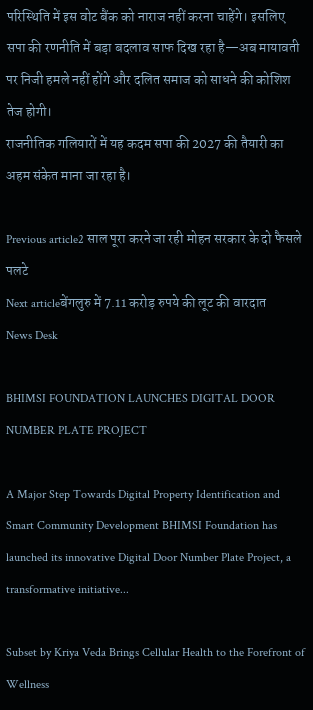परिस्थिति में इस वोट बैंक को नाराज नहीं करना चाहेंगे। इसलिए सपा की रणनीति में बड़ा बदलाव साफ दिख रहा है—अब मायावती पर निजी हमले नहीं होंगे और दलित समाज को साधने की कोशिश तेज होगी।
राजनीतिक गलियारों में यह कदम सपा की 2027 की तैयारी का अहम संकेत माना जा रहा है।

Previous article2 साल पूरा करने जा रही मोहन सरकार के दो फैसले पलटे
Next articleबेंगलुरु में 7.11 करोड़ रुपये की लूट की वारदात
News Desk

BHIMSI FOUNDATION LAUNCHES DIGITAL DOOR NUMBER PLATE PROJECT

A Major Step Towards Digital Property Identification and Smart Community Development BHIMSI Foundation has launched its innovative Digital Door Number Plate Project, a transformative initiative...

Subset by Kriya Veda Brings Cellular Health to the Forefront of Wellness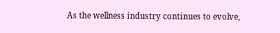As the wellness industry continues to evolve,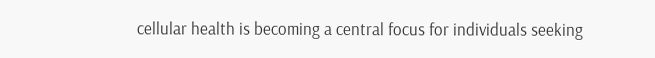cellular health is becoming a central focus for individuals seeking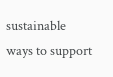sustainable ways to support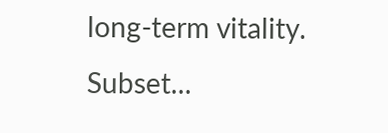long-term vitality. Subset...